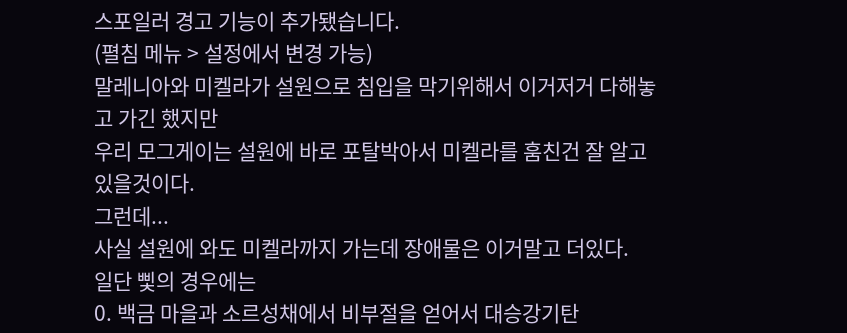스포일러 경고 기능이 추가됐습니다.
(펼침 메뉴 > 설정에서 변경 가능)
말레니아와 미켈라가 설원으로 침입을 막기위해서 이거저거 다해놓고 가긴 했지만
우리 모그게이는 설원에 바로 포탈박아서 미켈라를 훔친건 잘 알고 있을것이다.
그런데...
사실 설원에 와도 미켈라까지 가는데 장애물은 이거말고 더있다.
일단 삧의 경우에는
0. 백금 마을과 소르성채에서 비부절을 얻어서 대승강기탄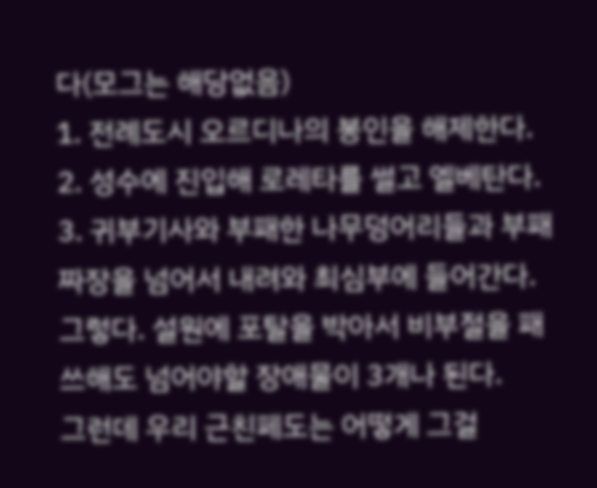다(모그는 해당없음)
1. 전례도시 오르디나의 봉인을 해제한다.
2. 성수에 진입해 로레타를 썰고 엘베탄다.
3. 귀부기사와 부패한 나무덩어리들과 부패짜장을 넘어서 내려와 최심부에 들어간다.
그렇다. 설원에 포탈을 박아서 비부절을 패쓰해도 넘어야할 장애물이 3개나 된다.
그런데 우리 근친페도는 어떻게 그걸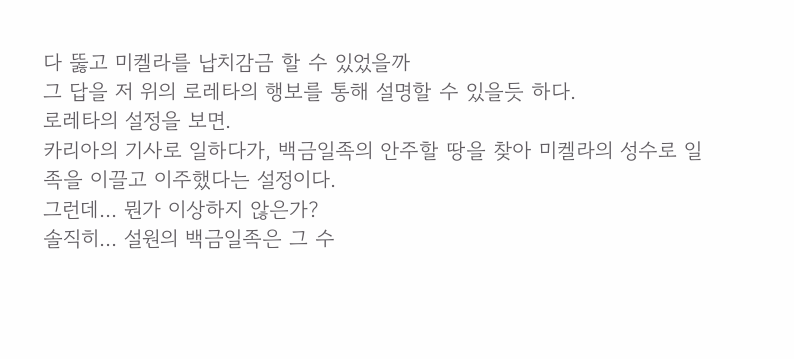다 뚫고 미켈라를 납치감금 할 수 있었을까
그 답을 저 위의 로레타의 행보를 통해 설명할 수 있을듯 하다.
로레타의 설정을 보면.
카리아의 기사로 일하다가, 백금일족의 안주할 땅을 찾아 미켈라의 성수로 일족을 이끌고 이주했다는 설정이다.
그런데... 뭔가 이상하지 않은가?
솔직히... 설원의 백금일족은 그 수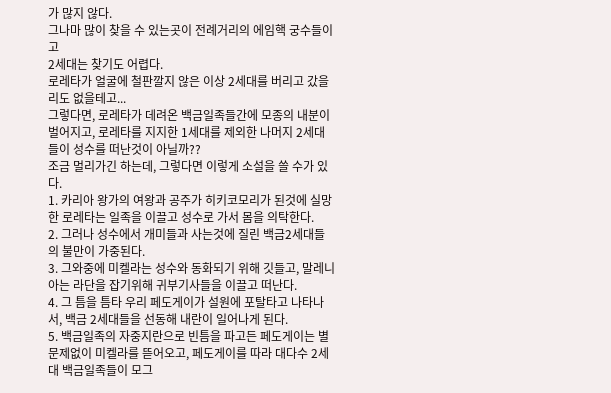가 많지 않다.
그나마 많이 찾을 수 있는곳이 전례거리의 에임핵 궁수들이고
2세대는 찾기도 어렵다.
로레타가 얼굴에 철판깔지 않은 이상 2세대를 버리고 갔을리도 없을테고...
그렇다면, 로레타가 데려온 백금일족들간에 모종의 내분이 벌어지고, 로레타를 지지한 1세대를 제외한 나머지 2세대들이 성수를 떠난것이 아닐까??
조금 멀리가긴 하는데, 그렇다면 이렇게 소설을 쓸 수가 있다.
1. 카리아 왕가의 여왕과 공주가 히키코모리가 된것에 실망한 로레타는 일족을 이끌고 성수로 가서 몸을 의탁한다.
2. 그러나 성수에서 개미들과 사는것에 질린 백금2세대들의 불만이 가중된다.
3. 그와중에 미켈라는 성수와 동화되기 위해 깃들고, 말레니아는 라단을 잡기위해 귀부기사들을 이끌고 떠난다.
4. 그 틈을 틈타 우리 페도게이가 설원에 포탈타고 나타나서, 백금 2세대들을 선동해 내란이 일어나게 된다.
5. 백금일족의 자중지란으로 빈틈을 파고든 페도게이는 별문제없이 미켈라를 뜯어오고, 페도게이를 따라 대다수 2세대 백금일족들이 모그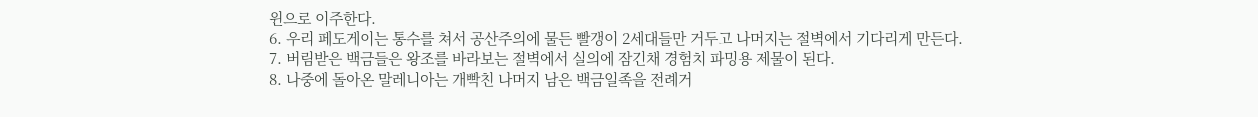윈으로 이주한다.
6. 우리 페도게이는 통수를 쳐서 공산주의에 물든 빨갱이 2세대들만 거두고 나머지는 절벽에서 기다리게 만든다.
7. 버림받은 백금들은 왕조를 바라보는 절벽에서 실의에 잠긴채 경험치 파밍용 제물이 된다.
8. 나중에 돌아온 말레니아는 개빡친 나머지 남은 백금일족을 전례거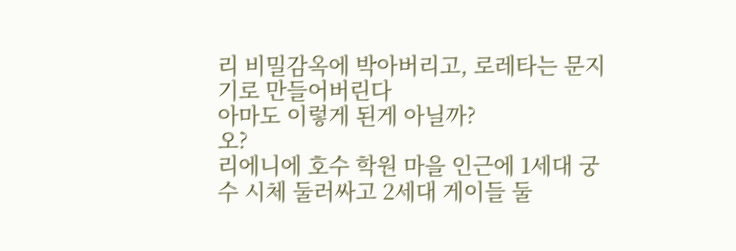리 비밀감옥에 박아버리고, 로레타는 문지기로 만들어버린다
아마도 이렇게 된게 아닐까?
오?
리에니에 호수 학원 마을 인근에 1세대 궁수 시체 둘러싸고 2세대 게이들 둘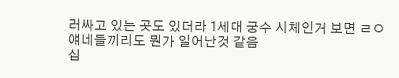러싸고 있는 곳도 있더라 1세대 궁수 시체인거 보면 ㄹㅇ 얘네들끼리도 뭔가 일어난것 같음
십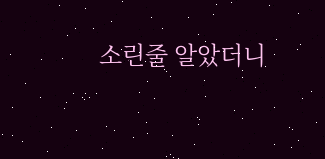소린줄 알았더니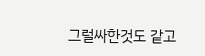그럴싸한것도 같고